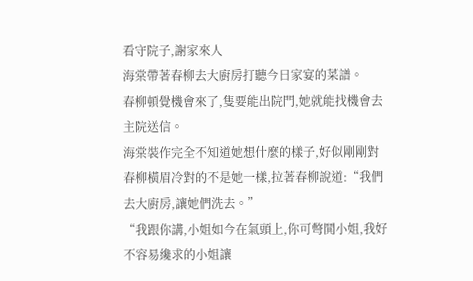看守院子,謝家來人
海棠帶著春柳去大廚房打聽今日家宴的菜譜。
春柳頓覺機會來了,隻要能出院門,她就能找機會去主院送信。
海棠裝作完全不知道她想什麼的樣子,好似剛剛對春柳橫眉冷對的不是她一樣,拉著春柳說道:“我們去大廚房,讓她們洗去。”
“我跟你講,小姐如今在氣頭上,你可彆鬨小姐,我好不容易纔求的小姐讓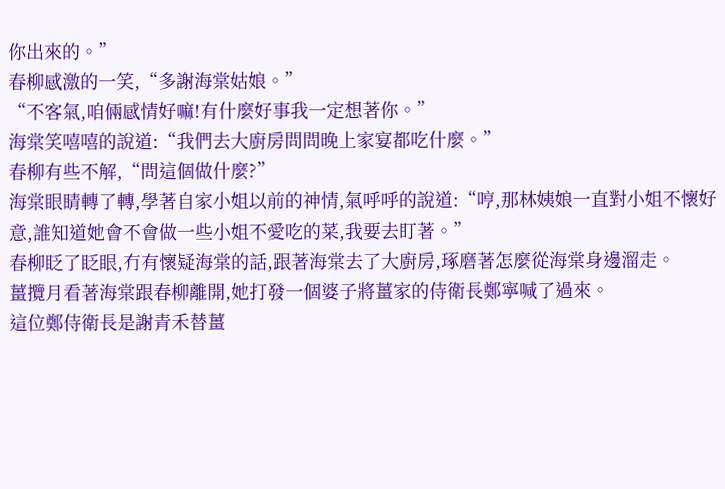你出來的。”
春柳感激的一笑,“多謝海棠姑娘。”
“不客氣,咱倆感情好嘛!有什麼好事我一定想著你。”
海棠笑嘻嘻的說道:“我們去大廚房問問晚上家宴都吃什麼。”
春柳有些不解,“問這個做什麼?”
海棠眼睛轉了轉,學著自家小姐以前的神情,氣呼呼的說道:“哼,那林姨娘一直對小姐不懷好意,誰知道她會不會做一些小姐不愛吃的菜,我要去盯著。”
春柳眨了眨眼,冇有懷疑海棠的話,跟著海棠去了大廚房,琢磨著怎麼從海棠身邊溜走。
薑攬月看著海棠跟春柳離開,她打發一個婆子將薑家的侍衛長鄭寧喊了過來。
這位鄭侍衛長是謝青禾替薑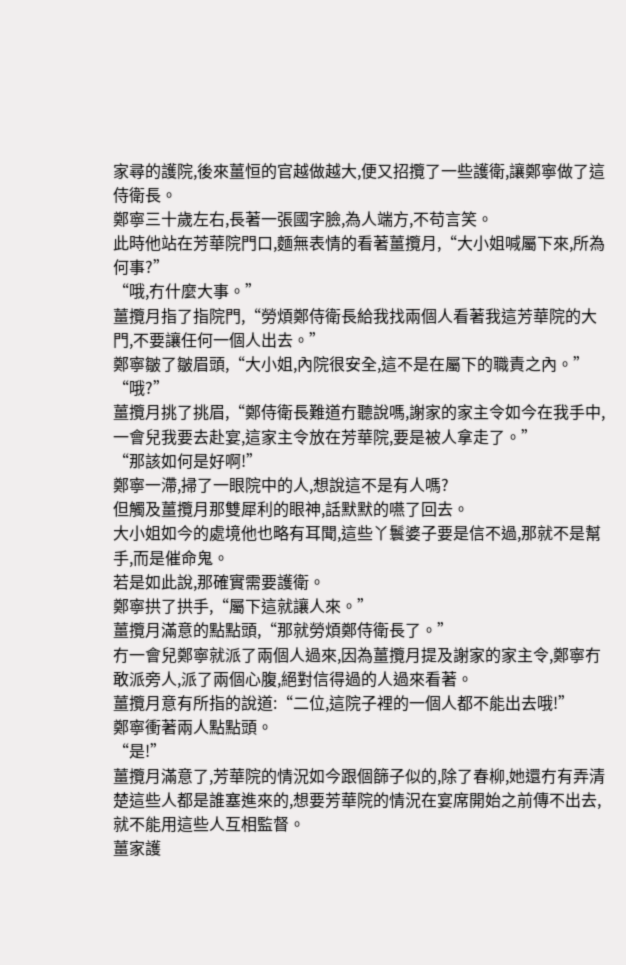家尋的護院,後來薑恒的官越做越大,便又招攬了一些護衛,讓鄭寧做了這侍衛長。
鄭寧三十歲左右,長著一張國字臉,為人端方,不苟言笑。
此時他站在芳華院門口,麵無表情的看著薑攬月,“大小姐喊屬下來,所為何事?”
“哦,冇什麼大事。”
薑攬月指了指院門,“勞煩鄭侍衛長給我找兩個人看著我這芳華院的大門,不要讓任何一個人出去。”
鄭寧皺了皺眉頭,“大小姐,內院很安全,這不是在屬下的職責之內。”
“哦?”
薑攬月挑了挑眉,“鄭侍衛長難道冇聽說嗎,謝家的家主令如今在我手中,一會兒我要去赴宴,這家主令放在芳華院,要是被人拿走了。”
“那該如何是好啊!”
鄭寧一滯,掃了一眼院中的人,想說這不是有人嗎?
但觸及薑攬月那雙犀利的眼神,話默默的嚥了回去。
大小姐如今的處境他也略有耳聞,這些丫鬟婆子要是信不過,那就不是幫手,而是催命鬼。
若是如此說,那確實需要護衛。
鄭寧拱了拱手,“屬下這就讓人來。”
薑攬月滿意的點點頭,“那就勞煩鄭侍衛長了。”
冇一會兒鄭寧就派了兩個人過來,因為薑攬月提及謝家的家主令,鄭寧冇敢派旁人,派了兩個心腹,絕對信得過的人過來看著。
薑攬月意有所指的說道:“二位,這院子裡的一個人都不能出去哦!”
鄭寧衝著兩人點點頭。
“是!”
薑攬月滿意了,芳華院的情況如今跟個篩子似的,除了春柳,她還冇有弄清楚這些人都是誰塞進來的,想要芳華院的情況在宴席開始之前傳不出去,就不能用這些人互相監督。
薑家護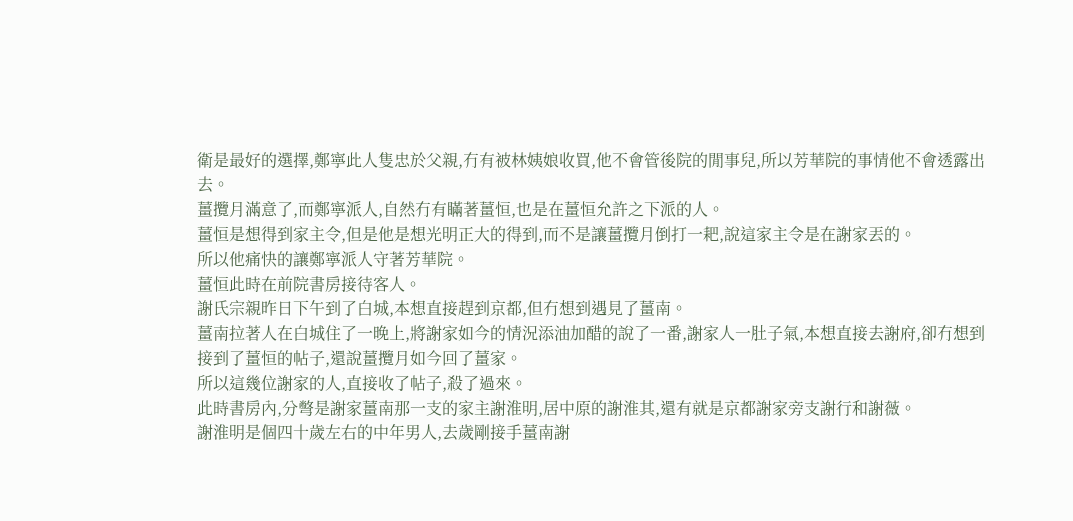衛是最好的選擇,鄭寧此人隻忠於父親,冇有被林姨娘收買,他不會管後院的閒事兒,所以芳華院的事情他不會透露出去。
薑攬月滿意了,而鄭寧派人,自然冇有瞞著薑恒,也是在薑恒允許之下派的人。
薑恒是想得到家主令,但是他是想光明正大的得到,而不是讓薑攬月倒打一耙,說這家主令是在謝家丟的。
所以他痛快的讓鄭寧派人守著芳華院。
薑恒此時在前院書房接待客人。
謝氏宗親昨日下午到了白城,本想直接趕到京都,但冇想到遇見了薑南。
薑南拉著人在白城住了一晚上,將謝家如今的情況添油加醋的說了一番,謝家人一肚子氣,本想直接去謝府,卻冇想到接到了薑恒的帖子,還說薑攬月如今回了薑家。
所以這幾位謝家的人,直接收了帖子,殺了過來。
此時書房內,分彆是謝家薑南那一支的家主謝淮明,居中原的謝淮其,還有就是京都謝家旁支謝行和謝薇。
謝淮明是個四十歲左右的中年男人,去歲剛接手薑南謝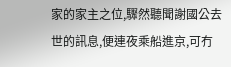家的家主之位,驟然聽聞謝國公去世的訊息,便連夜乘船進京,可冇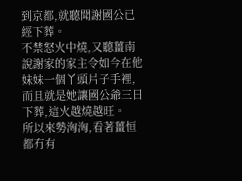到京都,就聽聞謝國公已經下葬。
不禁怒火中燒,又聽薑南說謝家的家主令如今在他妹妹一個丫頭片子手裡,而且就是她讓國公爺三日下葬,這火越燒越旺。
所以來勢洶洶,看著薑恒都冇有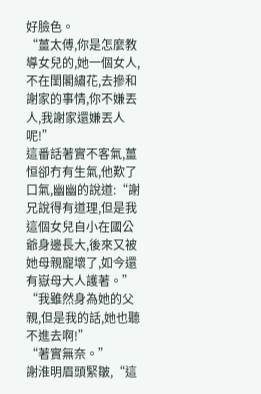好臉色。
“薑太傅,你是怎麼教導女兒的,她一個女人,不在閨閣繡花,去摻和謝家的事情,你不嫌丟人,我謝家還嫌丟人呢!”
這番話著實不客氣,薑恒卻冇有生氣,他歎了口氣,幽幽的說道:“謝兄說得有道理,但是我這個女兒自小在國公爺身邊長大,後來又被她母親寵壞了,如今還有嶽母大人護著。”
“我雖然身為她的父親,但是我的話,她也聽不進去啊!”
“著實無奈。”
謝淮明眉頭緊皺,“這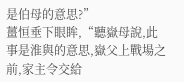是伯母的意思?”
薑恒垂下眼眸,“聽嶽母說,此事是淮與的意思,嶽父上戰場之前,家主令交給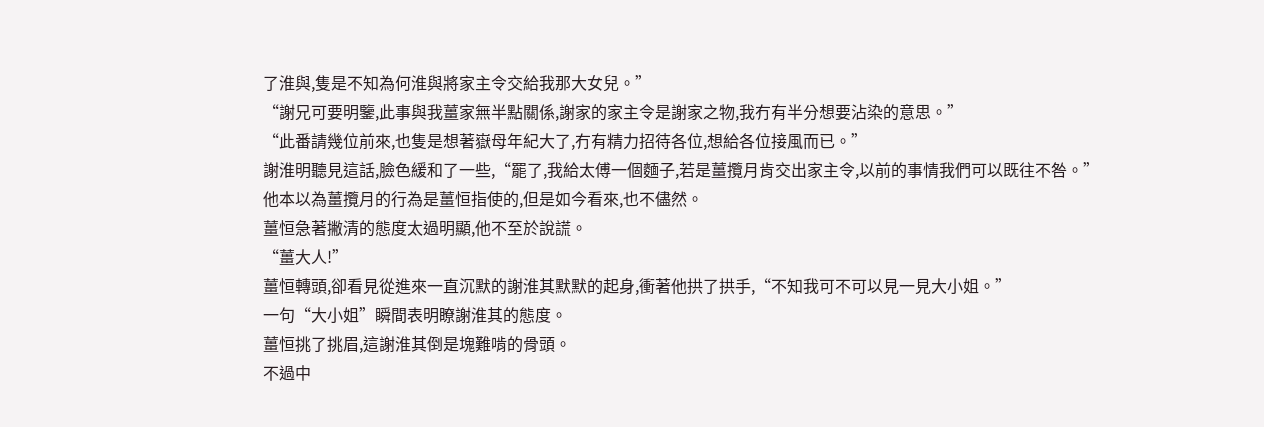了淮與,隻是不知為何淮與將家主令交給我那大女兒。”
“謝兄可要明鑒,此事與我薑家無半點關係,謝家的家主令是謝家之物,我冇有半分想要沾染的意思。”
“此番請幾位前來,也隻是想著嶽母年紀大了,冇有精力招待各位,想給各位接風而已。”
謝淮明聽見這話,臉色緩和了一些,“罷了,我給太傅一個麵子,若是薑攬月肯交出家主令,以前的事情我們可以既往不咎。”
他本以為薑攬月的行為是薑恒指使的,但是如今看來,也不儘然。
薑恒急著撇清的態度太過明顯,他不至於說謊。
“薑大人!”
薑恒轉頭,卻看見從進來一直沉默的謝淮其默默的起身,衝著他拱了拱手,“不知我可不可以見一見大小姐。”
一句“大小姐”瞬間表明瞭謝淮其的態度。
薑恒挑了挑眉,這謝淮其倒是塊難啃的骨頭。
不過中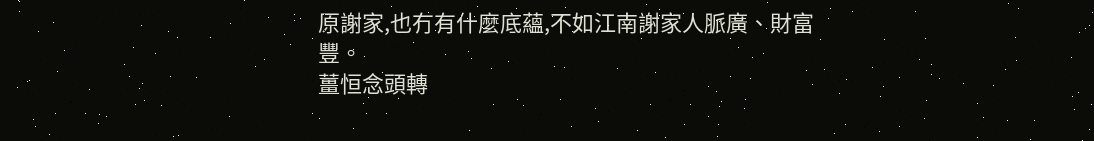原謝家,也冇有什麼底蘊,不如江南謝家人脈廣、財富豐。
薑恒念頭轉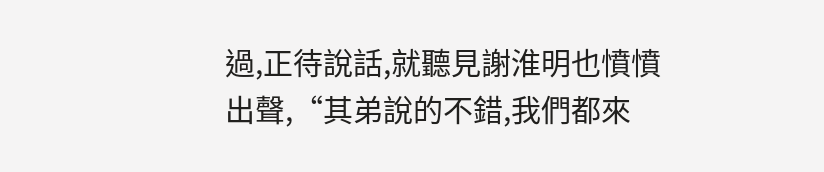過,正待說話,就聽見謝淮明也憤憤出聲,“其弟說的不錯,我們都來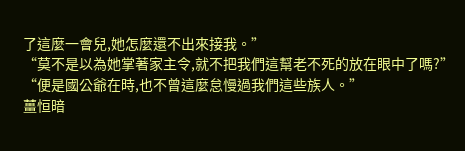了這麼一會兒,她怎麼還不出來接我。”
“莫不是以為她掌著家主令,就不把我們這幫老不死的放在眼中了嗎?”
“便是國公爺在時,也不曾這麼怠慢過我們這些族人。”
薑恒暗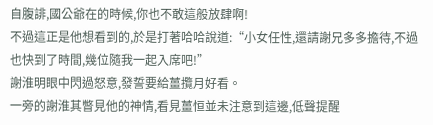自腹誹,國公爺在的時候,你也不敢這般放肆啊!
不過這正是他想看到的,於是打著哈哈說道:“小女任性,還請謝兄多多擔待,不過也快到了時間,幾位隨我一起入席吧!”
謝淮明眼中閃過怒意,發誓要給薑攬月好看。
一旁的謝淮其瞥見他的神情,看見薑恒並未注意到這邊,低聲提醒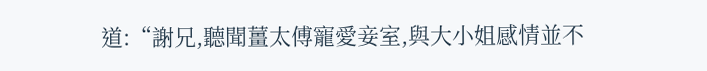道:“謝兄,聽聞薑太傅寵愛妾室,與大小姐感情並不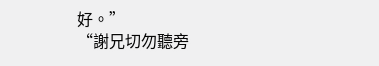好。”
“謝兄切勿聽旁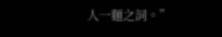人一麵之詞。”